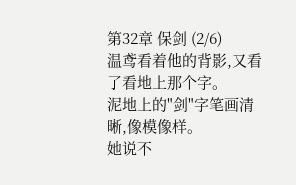第32章 保剑 (2/6)
温鸢看着他的背影,又看了看地上那个字。
泥地上的"剑"字笔画清晰,像模像样。
她说不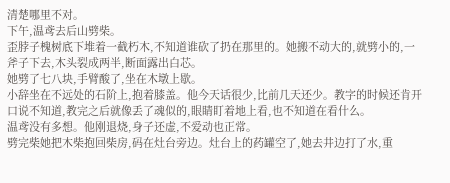清楚哪里不对。
下午,温鸢去后山劈柴。
歪脖子槐树底下堆着一截朽木,不知道谁砍了扔在那里的。她搬不动大的,就劈小的,一斧子下去,木头裂成两半,断面露出白芯。
她劈了七八块,手臂酸了,坐在木墩上歇。
小辞坐在不远处的石阶上,抱着膝盖。他今天话很少,比前几天还少。教字的时候还肯开口说不知道,教完之后就像丢了魂似的,眼睛盯着地上看,也不知道在看什么。
温鸢没有多想。他刚退烧,身子还虚,不爱动也正常。
劈完柴她把木柴抱回柴房,码在灶台旁边。灶台上的药罐空了,她去井边打了水,重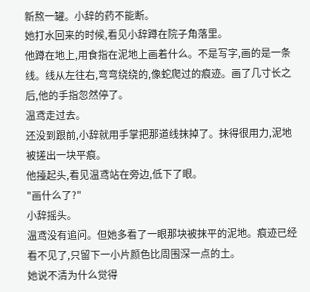新熬一罐。小辞的药不能断。
她打水回来的时候,看见小辞蹲在院子角落里。
他蹲在地上,用食指在泥地上画着什么。不是写字,画的是一条线。线从左往右,弯弯绕绕的,像蛇爬过的痕迹。画了几寸长之后,他的手指忽然停了。
温鸢走过去。
还没到跟前,小辞就用手掌把那道线抹掉了。抹得很用力,泥地被搓出一块平痕。
他擡起头,看见温鸢站在旁边,低下了眼。
"画什么了?"
小辞摇头。
温鸢没有追问。但她多看了一眼那块被抹平的泥地。痕迹已经看不见了,只留下一小片颜色比周围深一点的土。
她说不清为什么觉得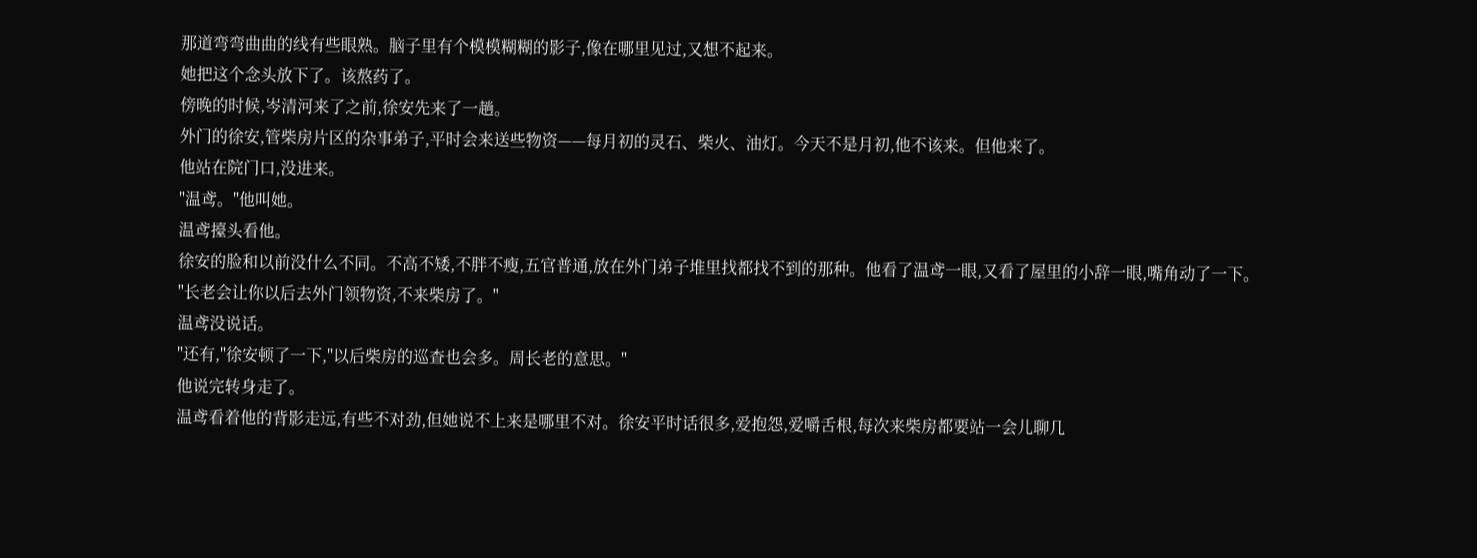那道弯弯曲曲的线有些眼熟。脑子里有个模模糊糊的影子,像在哪里见过,又想不起来。
她把这个念头放下了。该熬药了。
傍晚的时候,岑清河来了之前,徐安先来了一趟。
外门的徐安,管柴房片区的杂事弟子,平时会来送些物资——每月初的灵石、柴火、油灯。今天不是月初,他不该来。但他来了。
他站在院门口,没进来。
"温鸢。"他叫她。
温鸢擡头看他。
徐安的脸和以前没什么不同。不高不矮,不胖不瘦,五官普通,放在外门弟子堆里找都找不到的那种。他看了温鸢一眼,又看了屋里的小辞一眼,嘴角动了一下。
"长老会让你以后去外门领物资,不来柴房了。"
温鸢没说话。
"还有,"徐安顿了一下,"以后柴房的巡查也会多。周长老的意思。"
他说完转身走了。
温鸢看着他的背影走远,有些不对劲,但她说不上来是哪里不对。徐安平时话很多,爱抱怨,爱嚼舌根,每次来柴房都要站一会儿聊几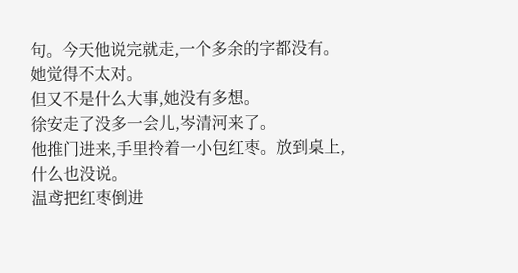句。今天他说完就走,一个多余的字都没有。
她觉得不太对。
但又不是什么大事,她没有多想。
徐安走了没多一会儿,岑清河来了。
他推门进来,手里拎着一小包红枣。放到桌上,什么也没说。
温鸢把红枣倒进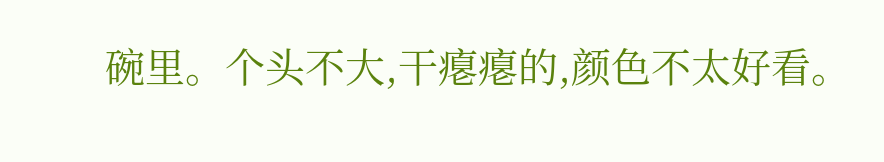碗里。个头不大,干瘪瘪的,颜色不太好看。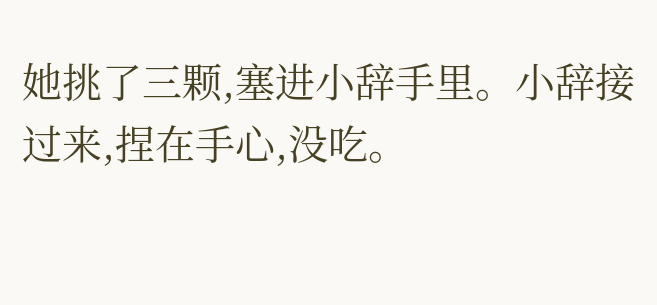她挑了三颗,塞进小辞手里。小辞接过来,捏在手心,没吃。